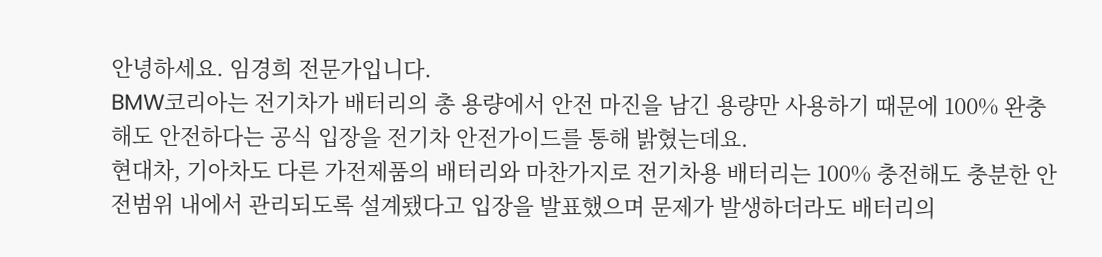안녕하세요. 임경희 전문가입니다.
BMW코리아는 전기차가 배터리의 총 용량에서 안전 마진을 남긴 용량만 사용하기 때문에 100% 완충해도 안전하다는 공식 입장을 전기차 안전가이드를 통해 밝혔는데요.
현대차, 기아차도 다른 가전제품의 배터리와 마찬가지로 전기차용 배터리는 100% 충전해도 충분한 안전범위 내에서 관리되도록 설계됐다고 입장을 발표했으며 문제가 발생하더라도 배터리의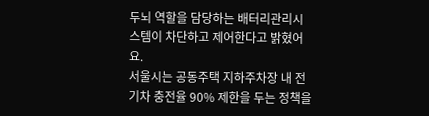두뇌 역할을 담당하는 배터리관리시스템이 차단하고 제어한다고 밝혔어요.
서울시는 공동주택 지하주차장 내 전기차 충전율 90% 제한을 두는 정책을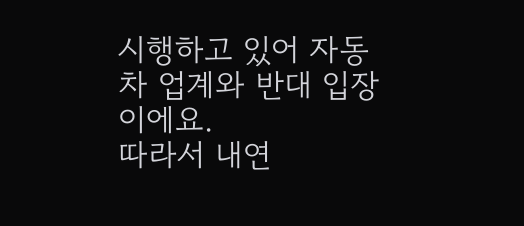시행하고 있어 자동차 업계와 반대 입장이에요.
따라서 내연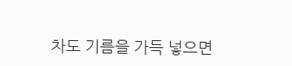차도 기름을 가득 넣으면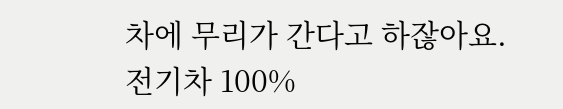차에 무리가 간다고 하잖아요.
전기차 100%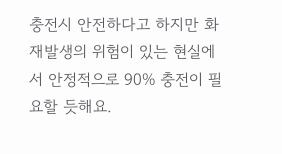충전시 안전하다고 하지만 화재발생의 위험이 있는 현실에서 안정적으로 90% 충전이 필요할 듯해요.